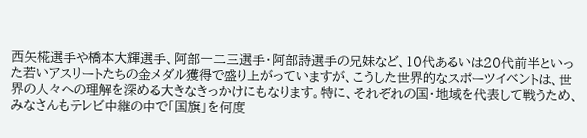西矢椛選手や橋本大輝選手、阿部一二三選手・阿部詩選手の兄妹など、10代あるいは20代前半といった若いアスリートたちの金メダル獲得で盛り上がっていますが、こうした世界的なスポーツイベントは、世界の人々への理解を深める大きなきっかけにもなります。特に、それぞれの国・地域を代表して戦うため、みなさんもテレビ中継の中で「国旗」を何度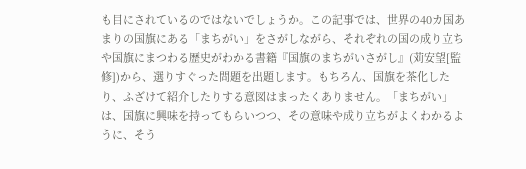も目にされているのではないでしょうか。この記事では、世界の40カ国あまりの国旗にある「まちがい」をさがしながら、それぞれの国の成り立ちや国旗にまつわる歴史がわかる書籍『国旗のまちがいさがし』(苅安望[監修])から、選りすぐった問題を出題します。もちろん、国旗を茶化したり、ふざけて紹介したりする意図はまったくありません。「まちがい」は、国旗に興味を持ってもらいつつ、その意味や成り立ちがよくわかるように、そう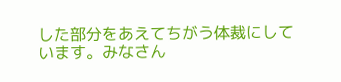した部分をあえてちがう体裁にしています。みなさん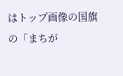はトップ画像の国旗の「まちが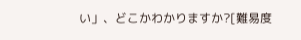い」、どこかわかりますか?[難易度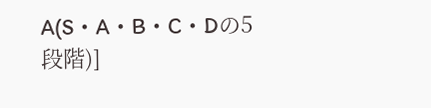A(S・A・B・C・Dの5段階)]